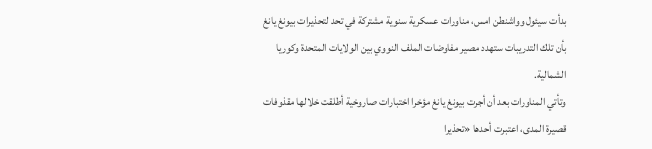بدأت سيئول وواشنطن امس، مناورات عسكرية سنوية مشتركة في تحد لتحذيرات بيونغ يانغ بأن تلك التدريبات ستهدد مصير مفاوضات الملف النووي بين الولايات المتحدة وكوريا الشمالية.
وتأتي المناورات بعد أن أجرت بيونغ يانغ مؤخرا اختبارات صاروخية أطلقت خلالها مقذوفات قصيرة المدى، اعتبرت أحدها «تحذيرا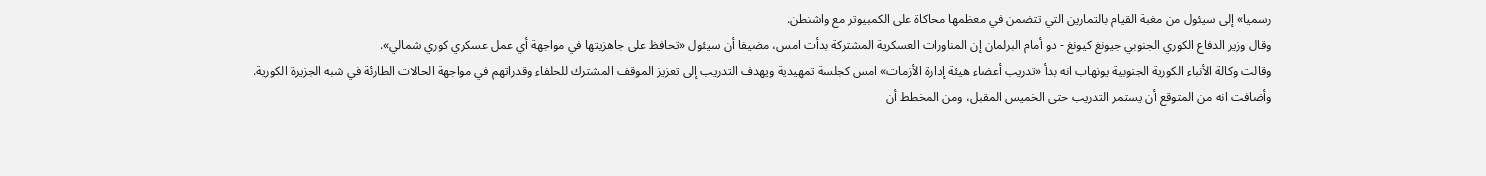رسميا» إلى سيئول من مغبة القيام بالتمارين التي تتضمن في معظمها محاكاة على الكمبيوتر مع واشنطن.
وقال وزير الدفاع الكوري الجنوبي جيونغ كيونغ - دو أمام البرلمان إن المناورات العسكرية المشتركة بدأت امس، مضيفا أن سيئول «تحافظ على جاهزيتها في مواجهة أي عمل عسكري كوري شمالي».
وقالت وكالة الأنباء الكورية الجنوبية يونهاب انه بدأ «تدريب أعضاء هيئة إدارة الأزمات» امس كجلسة تمهيدية ويهدف التدريب إلى تعزيز الموقف المشترك للحلفاء وقدراتهم في مواجهة الحالات الطارئة في شبه الجزيرة الكورية.
وأضافت انه من المتوقع أن يستمر التدريب حتى الخميس المقبل، ومن المخطط أن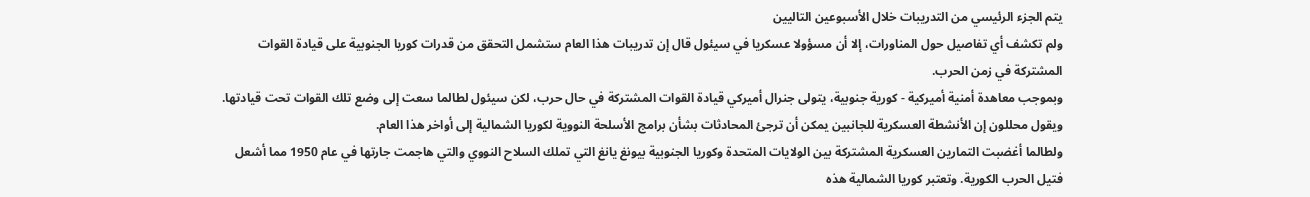يتم الجزء الرئيسي من التدريبات خلال الأسبوعين التاليين
ولم تكشف أي تفاصيل حول المناورات، إلا أن مسؤولا عسكريا في سيئول قال إن تدريبات هذا العام ستشمل التحقق من قدرات كوريا الجنوبية على قيادة القوات المشتركة في زمن الحرب.
وبموجب معاهدة أمنية أميركية - كورية جنوبية، يتولى جنرال أميركي قيادة القوات المشتركة في حال حرب، لكن سيئول لطالما سعت إلى وضع تلك القوات تحت قيادتها.
ويقول محللون إن الأنشطة العسكرية للجانبين يمكن أن ترجئ المحادثات بشأن برامج الأسلحة النووية لكوريا الشمالية إلى أواخر هذا العام.
ولطالما أغضبت التمارين العسكرية المشتركة بين الولايات المتحدة وكوريا الجنوبية بيونغ يانغ التي تملك السلاح النووي والتي هاجمت جارتها في عام 1950 مما أشعل فتيل الحرب الكورية. وتعتبر كوريا الشمالية هذه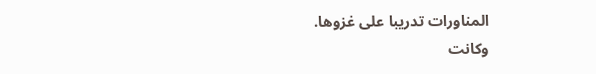المناورات تدريبا على غزوها.
وكانت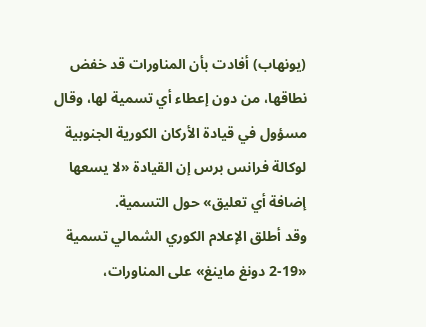(يونهاب) أفادت بأن المناورات قد خفض نطاقها، من دون إعطاء أي تسمية لها، وقال مسؤول في قيادة الأركان الكورية الجنوبية لوكالة فرانس برس إن القيادة «لا يسعها إضافة أي تعليق» حول التسمية.
وقد أطلق الإعلام الكوري الشمالي تسمية «19-2 دونغ ماينغ» على المناورات،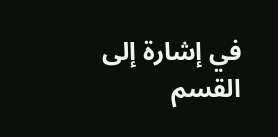في إشارة إلى القسم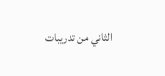الثاني من تدريبات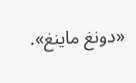«دونغ ماينغ».